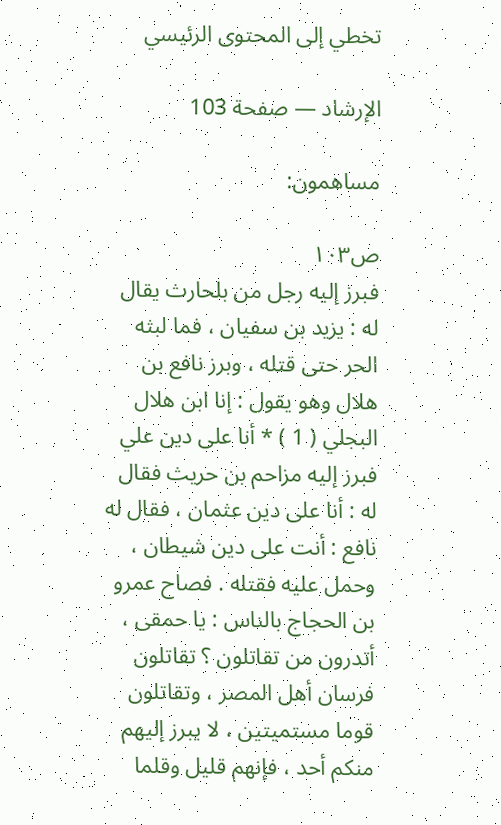تخطي إلى المحتوى الرئيسي

الإرشاد — صفحة 103

مساهمون:

ص١٠٣
فبرز إليه رجل من بلحارث يقال له : يزيد بن سفيان ، فما لبثه الحر حتى قتله ، وبرز نافع بن هلال وهو يقول : إنا ابن هلال البجلي ( 1 ) * أنا على دين علي فبرز إليه مزاحم بن حريث فقال له : أنا على دين عثمان ، فقال له نافع : أنت على دين شيطان ، وحمل عليه فقتله . فصاح عمرو بن الحجاج بالناس : يا حمقى ، أتدرون من تقاتلون ؟ تقاتلون فرسان أهل المصر ، وتقاتلون قوما مستميتين ، لا يبرز إليهم منكم أحد ، فإنهم قليل وقلما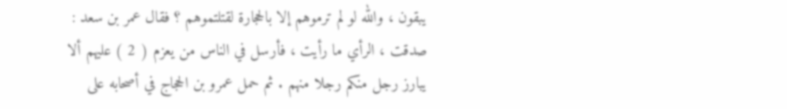يبقون ، والله لو لم ترموهم إلا بالحجارة لقتلتموهم ؟ فقال عمر بن سعد : صدقت ، الرأي ما رأيت ، فأرسل في الناس من يعزم ( 2 ) عليهم ألا يبارز رجل منكم رجلا منهم . ثم حمل عمرو بن الحجاج في أصحابه على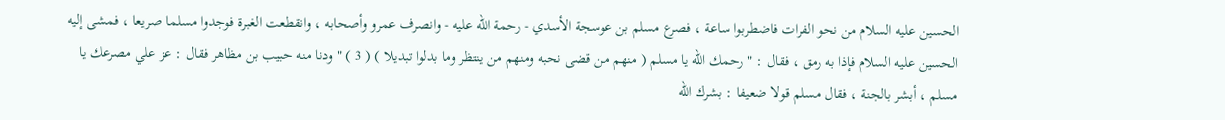الحسين عليه السلام من نحو الفرات فاضطربوا ساعة ، فصرع مسلم بن عوسجة الأسدي - رحمة الله عليه - وانصرف عمرو وأصحابه ، وانقطعت الغبرة فوجدوا مسلما صريعا ، فمشى إليه الحسين عليه السلام فإذا به رمق ، فقال : " رحمك الله يا مسلم ( منهم من قضى نحبه ومنهم من ينتظر وما بدلوا تبديلا ) ( 3 ) " ودنا منه حبيب بن مظاهر فقال : عز علي مصرعك يا مسلم ، أبشر بالجنة ، فقال مسلم قولا ضعيفا : بشرك الله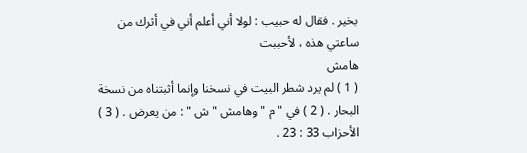بخير . فقال له حبيب : لولا أني أعلم أني في أثرك من ساعتي هذه ، لأحببت
هامش
( 1 ) لم يرد شطر البيت في نسخنا وإنما أثبتناه من نسخة البحار . ( 2 ) في " م " وهامش " ش " : من يعرض . ( 3 ) الأحزاب 33 : 23 .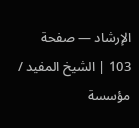الإرشاد — صفحة 103 | الشيخ المفيد / مؤسسة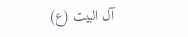آل البيت (ع)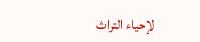لإحياء التراث